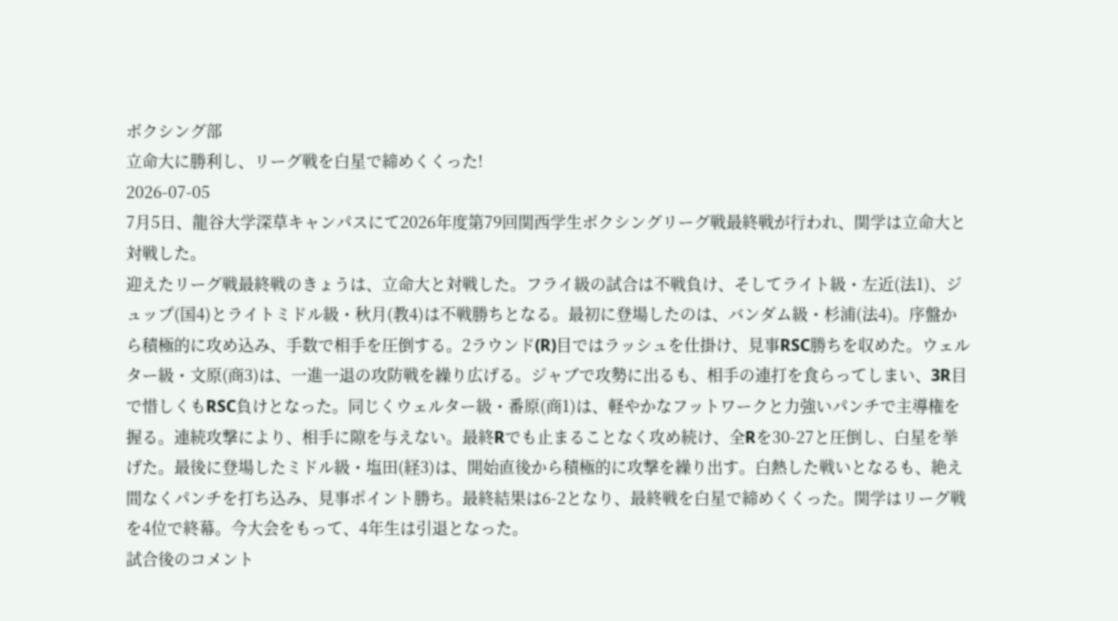ボクシング部
立命大に勝利し、リーグ戦を白星で締めくくった!
2026-07-05
7月5日、龍谷大学深草キャンパスにて2026年度第79回関西学生ボクシングリーグ戦最終戦が行われ、関学は立命大と対戦した。
迎えたリーグ戦最終戦のきょうは、立命大と対戦した。フライ級の試合は不戦負け、そしてライト級・左近(法1)、ジュップ(国4)とライトミドル級・秋月(教4)は不戦勝ちとなる。最初に登場したのは、バンダム級・杉浦(法4)。序盤から積極的に攻め込み、手数で相手を圧倒する。2ラウンド(R)目ではラッシュを仕掛け、見事RSC勝ちを収めた。ウェルター級・文原(商3)は、一進一退の攻防戦を繰り広げる。ジャブで攻勢に出るも、相手の連打を食らってしまい、3R目で惜しくもRSC負けとなった。同じくウェルター級・番原(商1)は、軽やかなフットワークと力強いパンチで主導権を握る。連続攻撃により、相手に隙を与えない。最終Rでも止まることなく攻め続け、全Rを30-27と圧倒し、白星を挙げた。最後に登場したミドル級・塩田(経3)は、開始直後から積極的に攻撃を繰り出す。白熱した戦いとなるも、絶え間なくパンチを打ち込み、見事ポイント勝ち。最終結果は6-2となり、最終戦を白星で締めくくった。関学はリーグ戦を4位で終幕。今大会をもって、4年生は引退となった。
試合後のコメント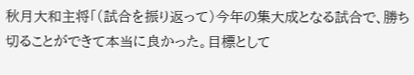秋月大和主将「(試合を振り返って)今年の集大成となる試合で、勝ち切ることができて本当に良かった。目標として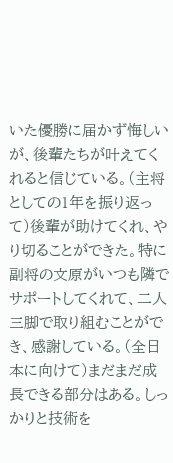いた優勝に届かず悔しいが、後輩たちが叶えてくれると信じている。(主将としての1年を振り返って)後輩が助けてくれ、やり切ることができた。特に副将の文原がいつも隣でサポートしてくれて、二人三脚で取り組むことができ、感謝している。(全日本に向けて)まだまだ成長できる部分はある。しっかりと技術を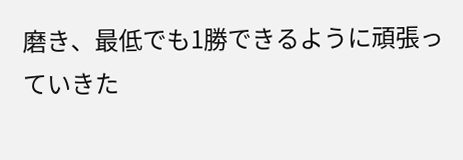磨き、最低でも1勝できるように頑張っていきた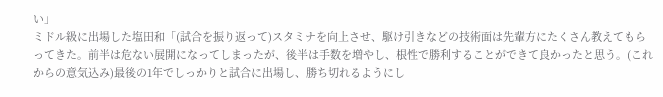い」
ミドル級に出場した塩田和「(試合を振り返って)スタミナを向上させ、駆け引きなどの技術面は先輩方にたくさん教えてもらってきた。前半は危ない展開になってしまったが、後半は手数を増やし、根性で勝利することができて良かったと思う。(これからの意気込み)最後の1年でしっかりと試合に出場し、勝ち切れるようにし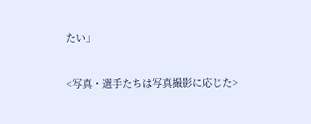たい」

<写真・選手たちは写真撮影に応じた>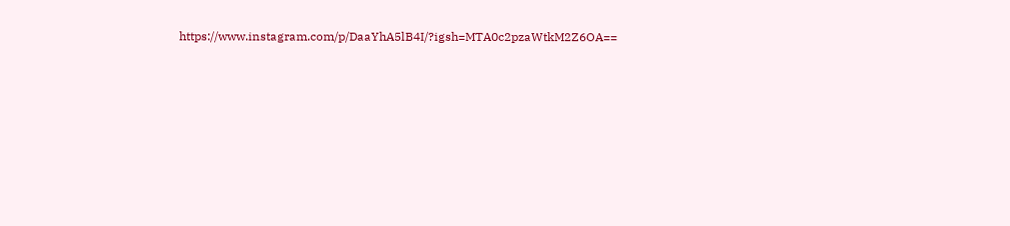https://www.instagram.com/p/DaaYhA5lB4I/?igsh=MTA0c2pzaWtkM2Z6OA==